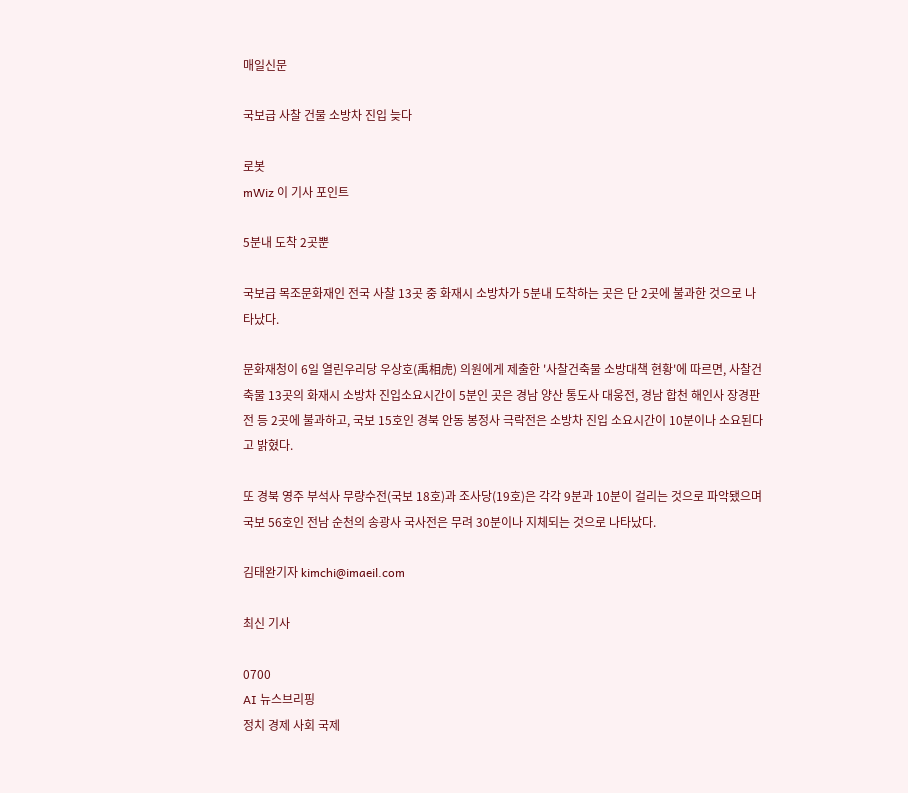매일신문

국보급 사찰 건물 소방차 진입 늦다

로봇
mWiz 이 기사 포인트

5분내 도착 2곳뿐

국보급 목조문화재인 전국 사찰 13곳 중 화재시 소방차가 5분내 도착하는 곳은 단 2곳에 불과한 것으로 나타났다.

문화재청이 6일 열린우리당 우상호(禹相虎) 의원에게 제출한 '사찰건축물 소방대책 현황'에 따르면, 사찰건축물 13곳의 화재시 소방차 진입소요시간이 5분인 곳은 경남 양산 통도사 대웅전, 경남 합천 해인사 장경판전 등 2곳에 불과하고, 국보 15호인 경북 안동 봉정사 극락전은 소방차 진입 소요시간이 10분이나 소요된다고 밝혔다.

또 경북 영주 부석사 무량수전(국보 18호)과 조사당(19호)은 각각 9분과 10분이 걸리는 것으로 파악됐으며 국보 56호인 전남 순천의 송광사 국사전은 무려 30분이나 지체되는 것으로 나타났다.

김태완기자 kimchi@imaeil.com

최신 기사

0700
AI 뉴스브리핑
정치 경제 사회 국제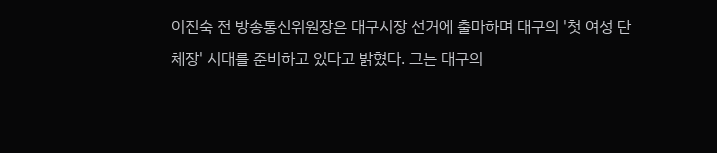이진숙 전 방송통신위원장은 대구시장 선거에 출마하며 대구의 '첫 여성 단체장' 시대를 준비하고 있다고 밝혔다. 그는 대구의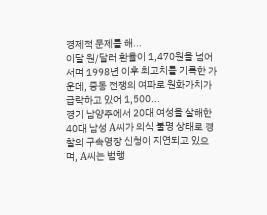경제적 문제를 해...
이달 원/달러 환율이 1,470원을 넘어서며 1998년 이후 최고치를 기록한 가운데, 중동 전쟁의 여파로 원화가치가 급락하고 있어 1,500...
경기 남양주에서 20대 여성을 살해한 40대 남성 A씨가 의식 불명 상태로 경찰의 구속영장 신청이 지연되고 있으며, A씨는 범행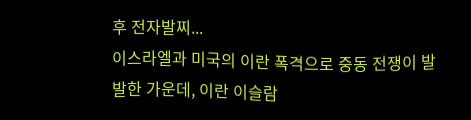후 전자발찌...
이스라엘과 미국의 이란 폭격으로 중동 전쟁이 발발한 가운데, 이란 이슬람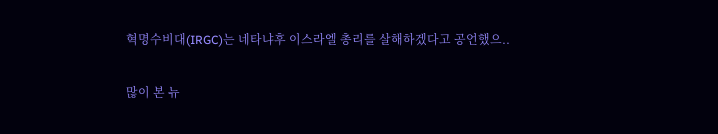혁명수비대(IRGC)는 네타냐후 이스라엘 총리를 살해하겠다고 공언했으..

많이 본 뉴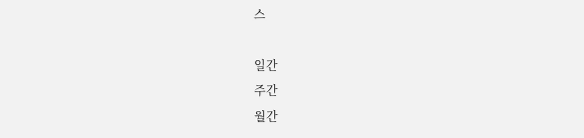스

일간
주간
월간